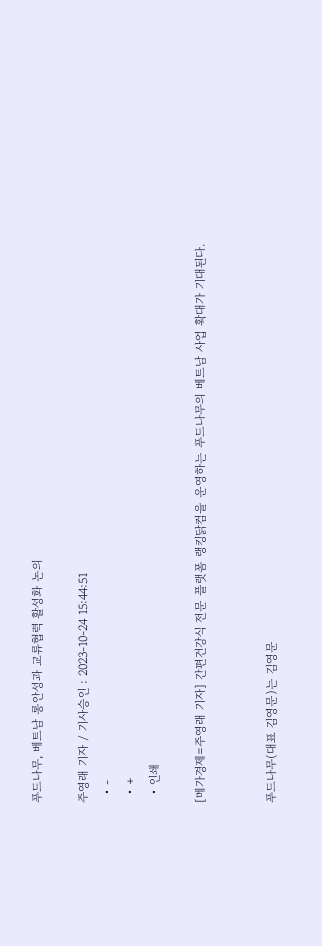푸드나무, 베트남 롱안성과 교류협력 활성화 논의

주영래 기자 / 기사승인 : 2023-10-24 15:44:51
  • -
  • +
  • 인쇄

[메가경제=주영래 기자] 간편건강식 전문 플랫폼 랭킹닭컴을 운영하는 푸드나무의 베트남 사업 확대가 기대된다.


푸드나무(대표 김영문)는 김영문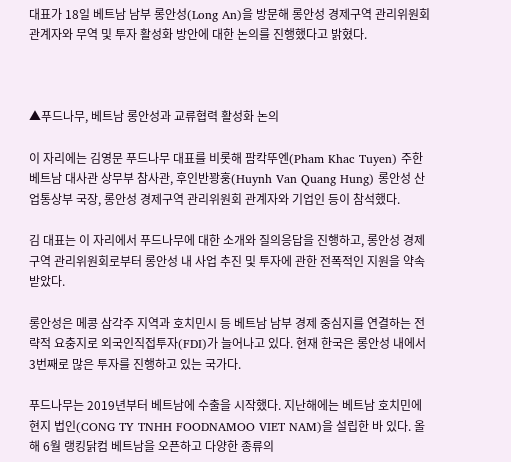대표가 18일 베트남 남부 롱안성(Long An)을 방문해 롱안성 경제구역 관리위원회 관계자와 무역 및 투자 활성화 방안에 대한 논의를 진행했다고 밝혔다.



▲푸드나무, 베트남 롱안성과 교류협력 활성화 논의

이 자리에는 김영문 푸드나무 대표를 비롯해 팜칵뚜엔(Pham Khac Tuyen) 주한 베트남 대사관 상무부 참사관, 후인반꽝훙(Huynh Van Quang Hung) 롱안성 산업통상부 국장, 롱안성 경제구역 관리위원회 관계자와 기업인 등이 참석했다.

김 대표는 이 자리에서 푸드나무에 대한 소개와 질의응답을 진행하고, 롱안성 경제구역 관리위원회로부터 롱안성 내 사업 추진 및 투자에 관한 전폭적인 지원을 약속 받았다.

롱안성은 메콩 삼각주 지역과 호치민시 등 베트남 남부 경제 중심지를 연결하는 전략적 요충지로 외국인직접투자(FDI)가 늘어나고 있다. 현재 한국은 롱안성 내에서 3번째로 많은 투자를 진행하고 있는 국가다.

푸드나무는 2019년부터 베트남에 수출을 시작했다. 지난해에는 베트남 호치민에 현지 법인(CONG TY TNHH FOODNAMOO VIET NAM)을 설립한 바 있다. 올해 6월 랭킹닭컴 베트남을 오픈하고 다양한 종류의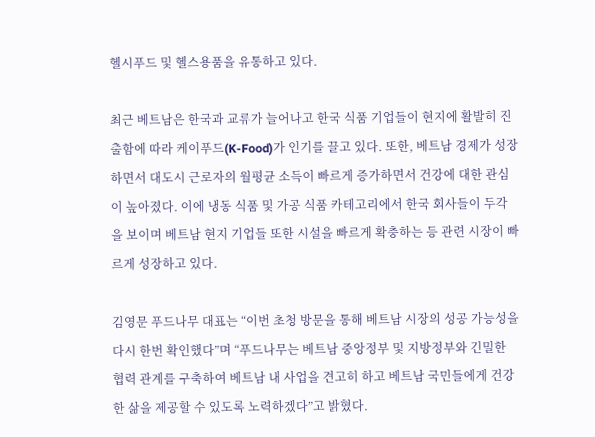헬시푸드 및 헬스용품을 유통하고 있다.

최근 베트남은 한국과 교류가 늘어나고 한국 식품 기업들이 현지에 활발히 진출함에 따라 케이푸드(K-Food)가 인기를 끌고 있다. 또한, 베트남 경제가 성장하면서 대도시 근로자의 월평균 소득이 빠르게 증가하면서 건강에 대한 관심이 높아졌다. 이에 냉동 식품 및 가공 식품 카테고리에서 한국 회사들이 두각을 보이며 베트남 현지 기업들 또한 시설을 빠르게 확충하는 등 관련 시장이 빠르게 성장하고 있다.

김영문 푸드나무 대표는 “이번 초청 방문을 통해 베트남 시장의 성공 가능성을 다시 한번 확인했다”며 “푸드나무는 베트남 중앙정부 및 지방정부와 긴밀한 협력 관계를 구축하여 베트남 내 사업을 견고히 하고 베트남 국민들에게 건강한 삶을 제공할 수 있도록 노력하겠다”고 밝혔다.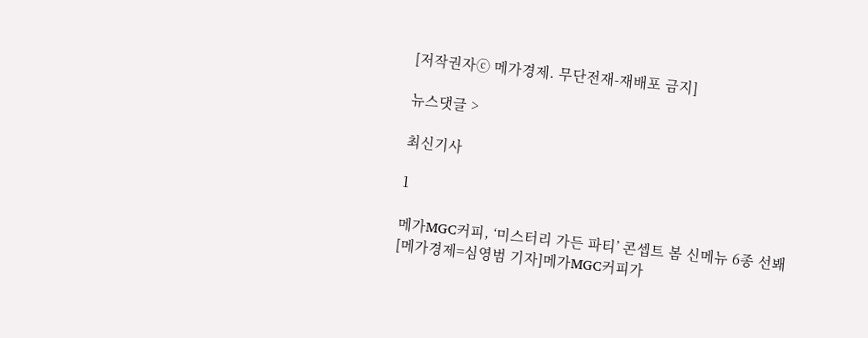[저작권자ⓒ 메가경제. 무단전재-재배포 금지]

뉴스댓글 >

최신기사

1

메가MGC커피, ‘미스터리 가든 파티’ 콘셉트 봄 신메뉴 6종 선봬
[메가경제=심영범 기자]메가MGC커피가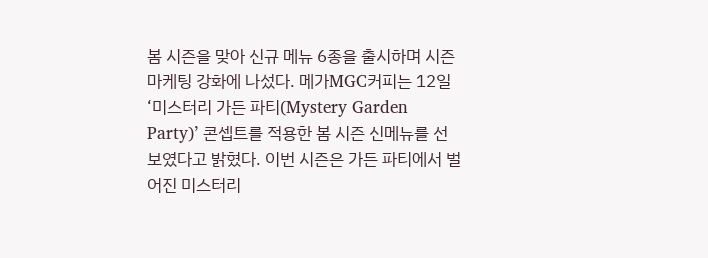봄 시즌을 맞아 신규 메뉴 6종을 출시하며 시즌 마케팅 강화에 나섰다. 메가MGC커피는 12일 ‘미스터리 가든 파티(Mystery Garden Party)’ 콘셉트를 적용한 봄 시즌 신메뉴를 선보였다고 밝혔다. 이번 시즌은 가든 파티에서 벌어진 미스터리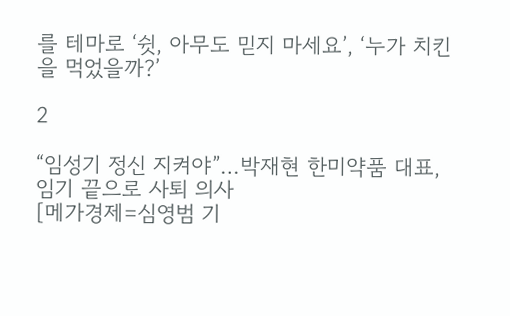를 테마로 ‘쉿, 아무도 믿지 마세요’, ‘누가 치킨을 먹었을까?’

2

“임성기 정신 지켜야”…박재현 한미약품 대표, 임기 끝으로 사퇴 의사
[메가경제=심영범 기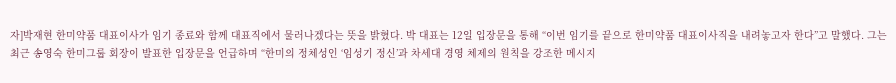자]박재현 한미약품 대표이사가 임기 종료와 함께 대표직에서 물러나겠다는 뜻을 밝혔다. 박 대표는 12일 입장문을 통해 “이번 임기를 끝으로 한미약품 대표이사직을 내려놓고자 한다”고 말했다. 그는 최근 송영숙 한미그룹 회장이 발표한 입장문을 언급하며 “한미의 정체성인 ‘임성기 정신’과 차세대 경영 체제의 원칙을 강조한 메시지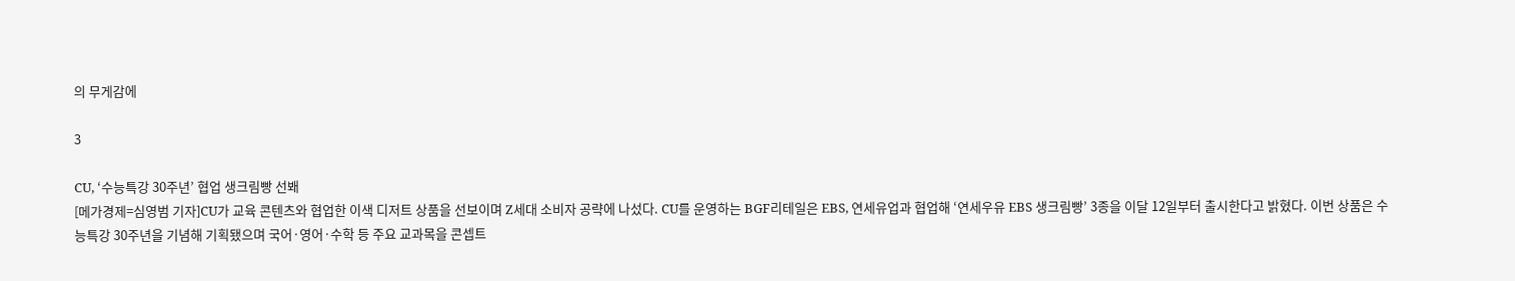의 무게감에

3

CU, ‘수능특강 30주년’ 협업 생크림빵 선봬
[메가경제=심영범 기자]CU가 교육 콘텐츠와 협업한 이색 디저트 상품을 선보이며 Z세대 소비자 공략에 나섰다. CU를 운영하는 BGF리테일은 EBS, 연세유업과 협업해 ‘연세우유 EBS 생크림빵’ 3종을 이달 12일부터 출시한다고 밝혔다. 이번 상품은 수능특강 30주년을 기념해 기획됐으며 국어·영어·수학 등 주요 교과목을 콘셉트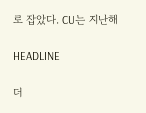로 잡았다. CU는 지난해

HEADLINE

더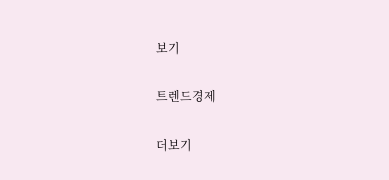보기

트렌드경제

더보기